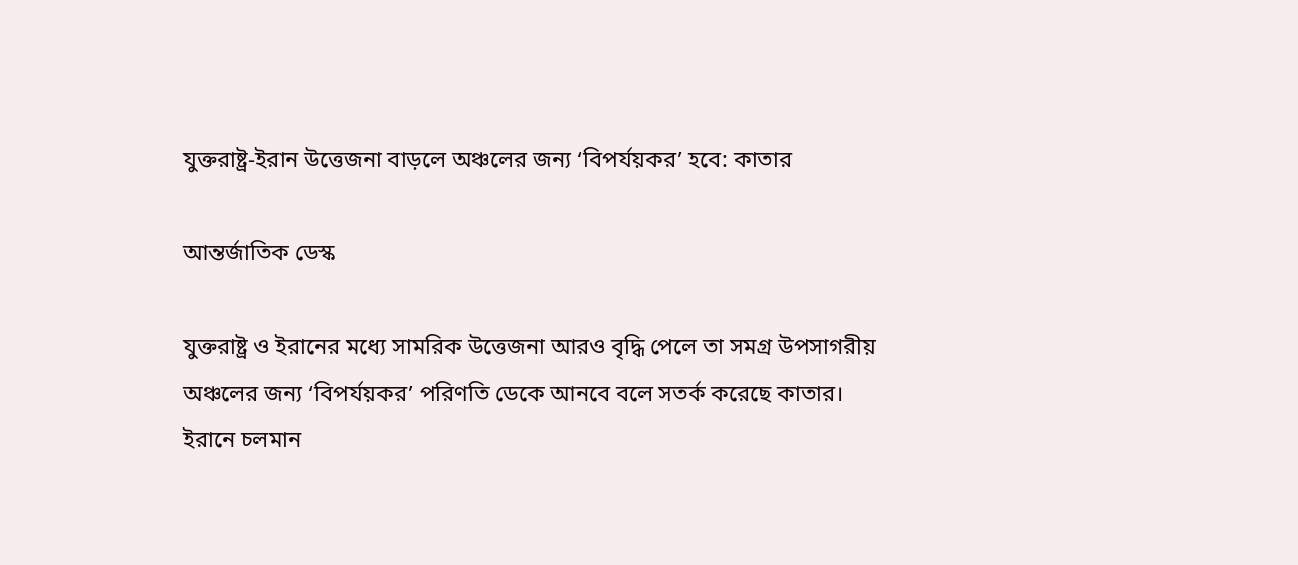যুক্তরাষ্ট্র-ইরান উত্তেজনা বাড়লে অঞ্চলের জন্য ‘বিপর্যয়কর’ হবে: কাতার

আন্তর্জাতিক ডেস্ক

যুক্তরাষ্ট্র ও ইরানের মধ্যে সামরিক উত্তেজনা আরও বৃদ্ধি পেলে তা সমগ্র উপসাগরীয় অঞ্চলের জন্য ‘বিপর্যয়কর’ পরিণতি ডেকে আনবে বলে সতর্ক করেছে কাতার। ইরানে চলমান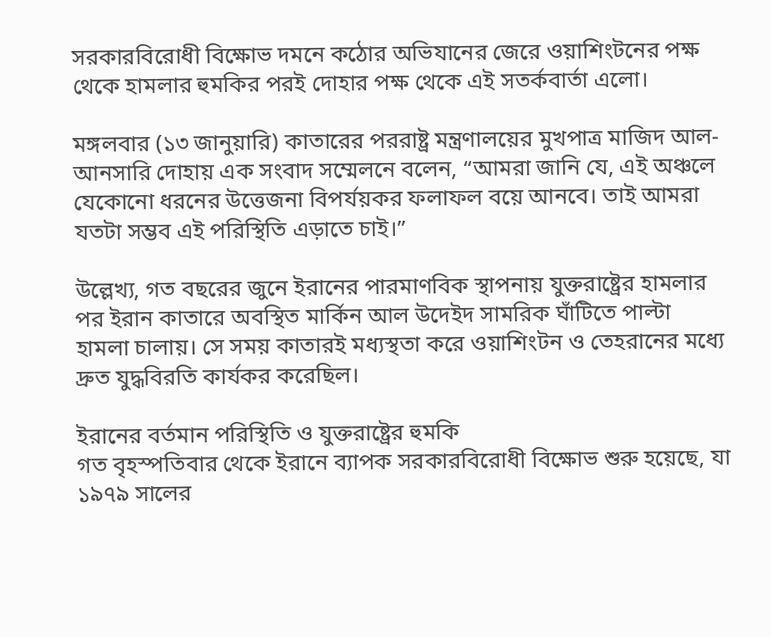সরকারবিরোধী বিক্ষোভ দমনে কঠোর অভিযানের জেরে ওয়াশিংটনের পক্ষ থেকে হামলার হুমকির পরই দোহার পক্ষ থেকে এই সতর্কবার্তা এলো।

মঙ্গলবার (১৩ জানুয়ারি) কাতারের পররাষ্ট্র মন্ত্রণালয়ের মুখপাত্র মাজিদ আল-আনসারি দোহায় এক সংবাদ সম্মেলনে বলেন, “আমরা জানি যে, এই অঞ্চলে যেকোনো ধরনের উত্তেজনা বিপর্যয়কর ফলাফল বয়ে আনবে। তাই আমরা যতটা সম্ভব এই পরিস্থিতি এড়াতে চাই।”

উল্লেখ্য, গত বছরের জুনে ইরানের পারমাণবিক স্থাপনায় যুক্তরাষ্ট্রের হামলার পর ইরান কাতারে অবস্থিত মার্কিন আল উদেইদ সামরিক ঘাঁটিতে পাল্টা হামলা চালায়। সে সময় কাতারই মধ্যস্থতা করে ওয়াশিংটন ও তেহরানের মধ্যে দ্রুত যুদ্ধবিরতি কার্যকর করেছিল।

ইরানের বর্তমান পরিস্থিতি ও যুক্তরাষ্ট্রের হুমকি
গত বৃহস্পতিবার থেকে ইরানে ব্যাপক সরকারবিরোধী বিক্ষোভ শুরু হয়েছে, যা ১৯৭৯ সালের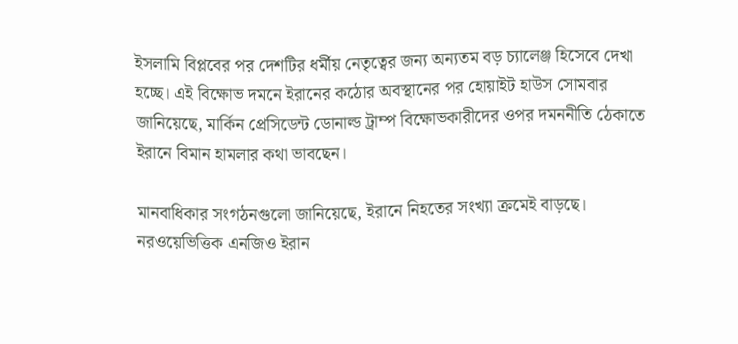ইসলামি বিপ্লবের পর দেশটির ধর্মীয় নেতৃত্বের জন্য অন্যতম বড় চ্যালেঞ্জ হিসেবে দেখা হচ্ছে। এই বিক্ষোভ দমনে ইরানের কঠোর অবস্থানের পর হোয়াইট হাউস সোমবার জানিয়েছে, মার্কিন প্রেসিডেন্ট ডোনাল্ড ট্রাম্প বিক্ষোভকারীদের ওপর দমননীতি ঠেকাতে ইরানে বিমান হামলার কথা ভাবছেন।

মানবাধিকার সংগঠনগুলো জানিয়েছে, ইরানে নিহতের সংখ্যা ক্রমেই বাড়ছে। নরওয়েভিত্তিক এনজিও ইরান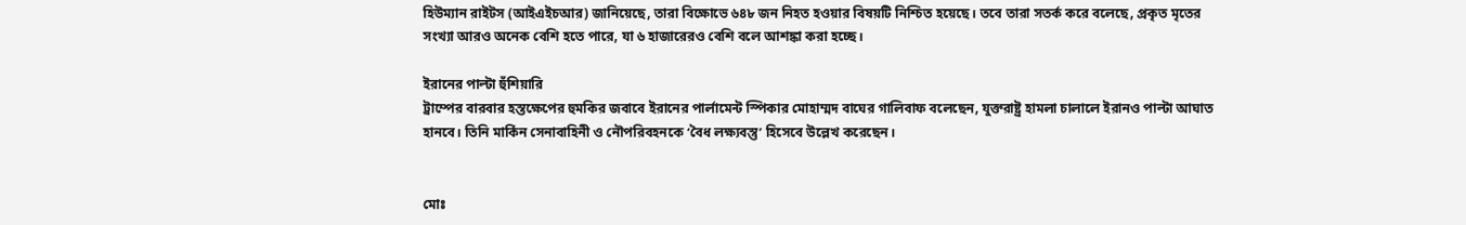হিউম্যান রাইটস (আইএইচআর) জানিয়েছে, তারা বিক্ষোভে ৬৪৮ জন নিহত হওয়ার বিষয়টি নিশ্চিত হয়েছে। তবে তারা সতর্ক করে বলেছে, প্রকৃত মৃতের সংখ্যা আরও অনেক বেশি হতে পারে, যা ৬ হাজারেরও বেশি বলে আশঙ্কা করা হচ্ছে।

ইরানের পাল্টা হুঁশিয়ারি
ট্রাম্পের বারবার হস্তক্ষেপের হুমকির জবাবে ইরানের পার্লামেন্ট স্পিকার মোহাম্মদ বাঘের গালিবাফ বলেছেন, যুক্তরাষ্ট্র হামলা চালালে ইরানও পাল্টা আঘাত হানবে। তিনি মার্কিন সেনাবাহিনী ও নৌপরিবহনকে ‘বৈধ লক্ষ্যবস্তু’ হিসেবে উল্লেখ করেছেন।


মোঃ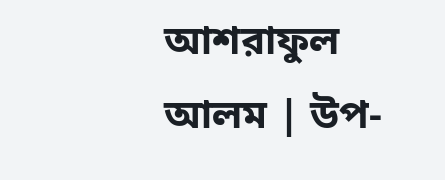আশরাফুল আলম | উপ-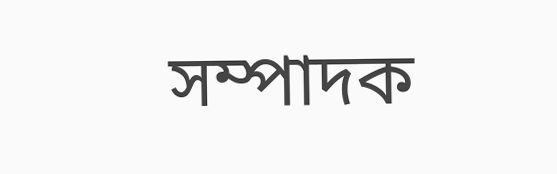সম্পাদক